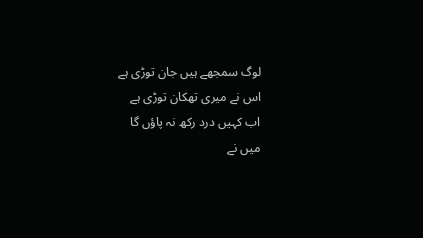لوگ سمجھے ہیں جان توڑی ہے
اس نے میری تھکان توڑی ہے
اب کہیں درد رکھ نہ پاؤں گا
میں نے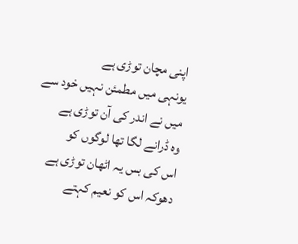اپنی مچان توڑی ہے
یونہی میں مطمئن نہیں خود سے
میں نے اندر کی آن توڑی ہے
وہ ڈرانے لگا تھا لوگوں کو
اس کی بس یہ اٹھان توڑی ہے
دھوکہ اس کو نعیم کہتے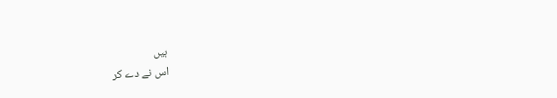ہیں
اس نے دے کر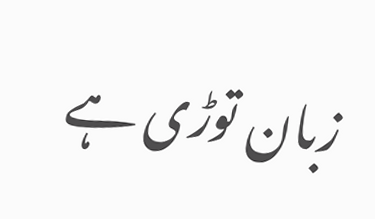زبان توڑی ہے